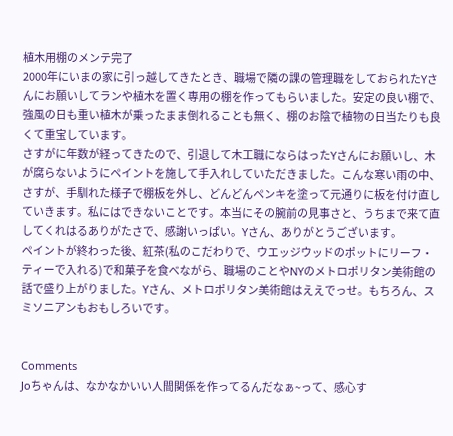植木用棚のメンテ完了
2000年にいまの家に引っ越してきたとき、職場で隣の課の管理職をしておられたYさんにお願いしてランや植木を置く専用の棚を作ってもらいました。安定の良い棚で、強風の日も重い植木が乗ったまま倒れることも無く、棚のお陰で植物の日当たりも良くて重宝しています。
さすがに年数が経ってきたので、引退して木工職にならはったYさんにお願いし、木が腐らないようにペイントを施して手入れしていただきました。こんな寒い雨の中、さすが、手馴れた様子で棚板を外し、どんどんペンキを塗って元通りに板を付け直していきます。私にはできないことです。本当にその腕前の見事さと、うちまで来て直してくれはるありがたさで、感謝いっぱい。Yさん、ありがとうございます。
ペイントが終わった後、紅茶(私のこだわりで、ウエッジウッドのポットにリーフ・ティーで入れる)で和菓子を食べながら、職場のことやNYのメトロポリタン美術館の話で盛り上がりました。Yさん、メトロポリタン美術館はええでっせ。もちろん、スミソニアンもおもしろいです。


Comments
Joちゃんは、なかなかいい人間関係を作ってるんだなぁ~って、感心す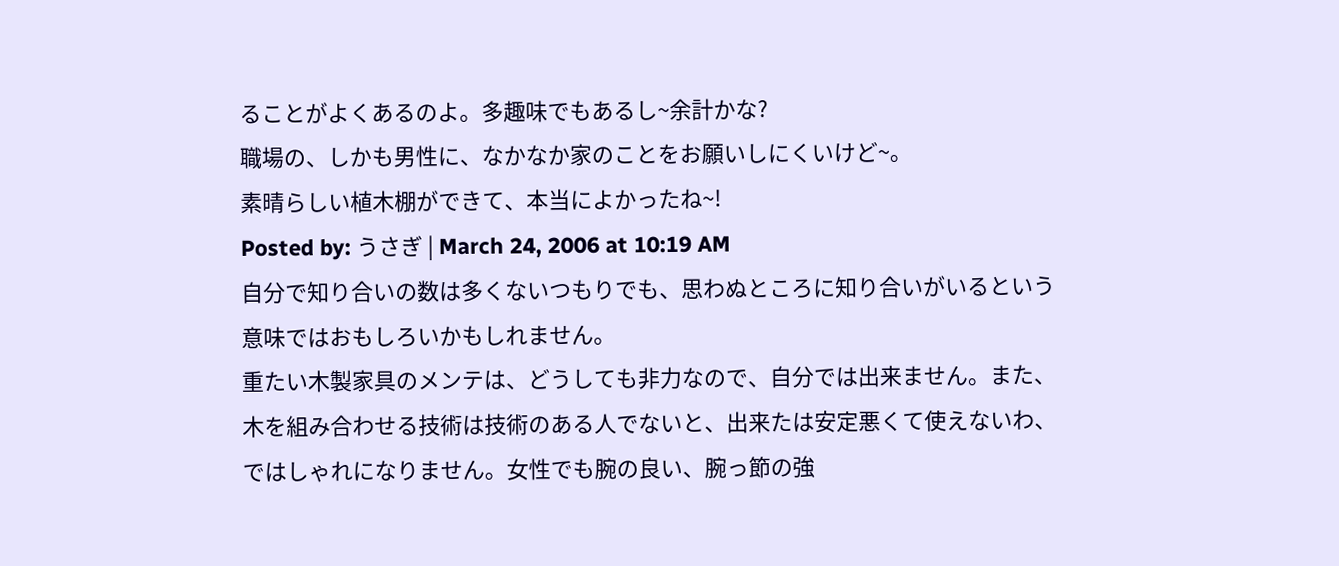ることがよくあるのよ。多趣味でもあるし~余計かな?
職場の、しかも男性に、なかなか家のことをお願いしにくいけど~。
素晴らしい植木棚ができて、本当によかったね~!
Posted by: うさぎ | March 24, 2006 at 10:19 AM
自分で知り合いの数は多くないつもりでも、思わぬところに知り合いがいるという意味ではおもしろいかもしれません。
重たい木製家具のメンテは、どうしても非力なので、自分では出来ません。また、木を組み合わせる技術は技術のある人でないと、出来たは安定悪くて使えないわ、ではしゃれになりません。女性でも腕の良い、腕っ節の強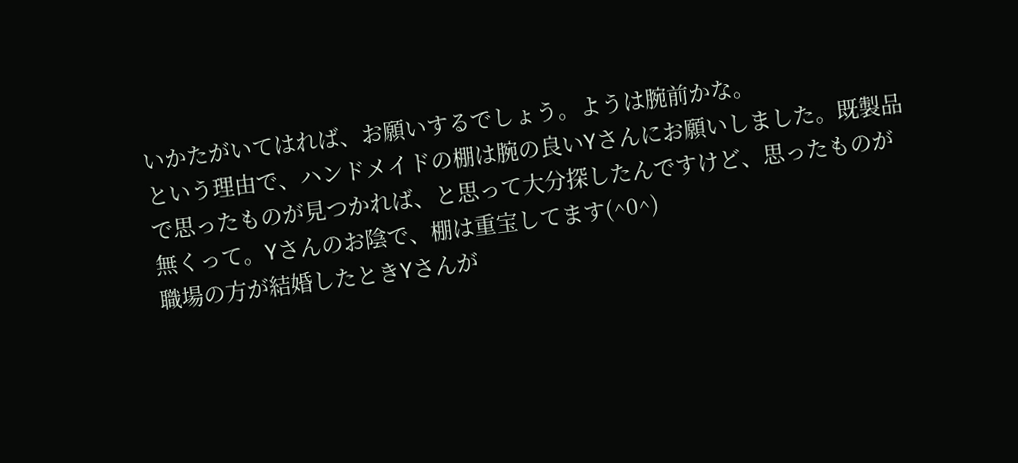いかたがいてはれば、お願いするでしょう。ようは腕前かな。
という理由で、ハンドメイドの棚は腕の良いYさんにお願いしました。既製品で思ったものが見つかれば、と思って大分探したんですけど、思ったものが無くって。Yさんのお陰で、棚は重宝してます(^0^)
職場の方が結婚したときYさんが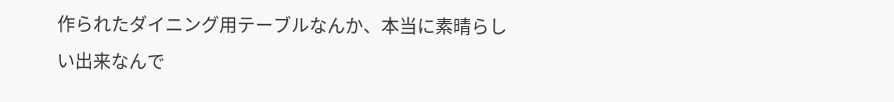作られたダイニング用テーブルなんか、本当に素晴らしい出来なんで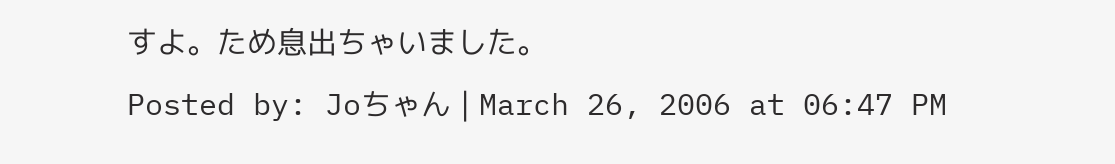すよ。ため息出ちゃいました。
Posted by: Joちゃん | March 26, 2006 at 06:47 PM